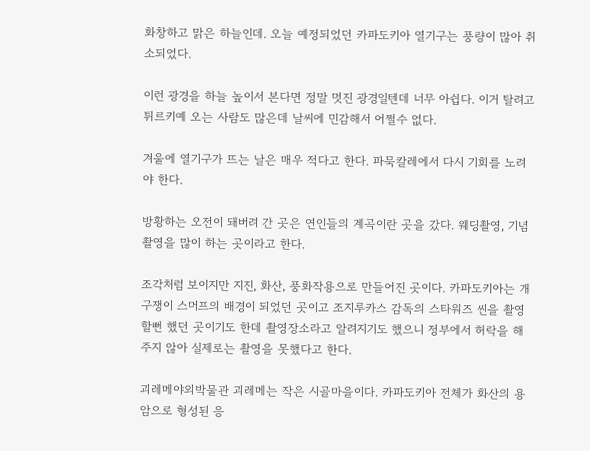화창하고 맑은 하늘인데. 오늘 예정되었던 카파도키아 열기구는 풍량이 많아 취소되었다.

이런 광경을 하늘 높이서 본다면 정말 멋진 광경일텐데 너무 아쉽다. 이거 탈려고 튀르키예 오는 사람도 많은데 날씨에 민감해서 어쩔수 없다.

겨울에 열기구가 뜨는 날은 매우 적다고 한다. 파묵칼레에서 다시 기회를 노려야 한다.

방황하는 오전이 돼버려 간 곳은 연인들의 계곡이란 곳을 갔다. 웨딩촬영, 기념촬영을 많이 하는 곳이라고 한다.

조각처럼 보이지만 지진, 화산, 풍화작용으로 만들어진 곳이다. 카파도키아는 개구쟁이 스머프의 배경이 되었던 곳이고 조지루카스 감독의 스타워즈 씬을 촬영할뻔 했던 곳이기도 한데 촬영장소라고 알려지기도 했으니 정부에서 허락을 해주지 않아 실제로는 촬영을 못했다고 한다.

괴레메야외박물관 괴레메는 작은 시골마을이다. 카파도키아 전체가 화산의 용암으로 형성된 응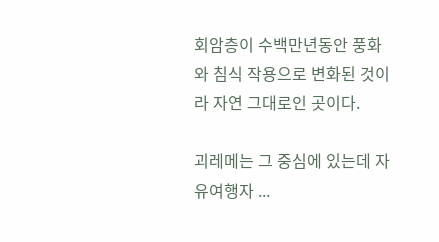회암층이 수백만년동안 풍화와 침식 작용으로 변화된 것이라 자연 그대로인 곳이다.

괴레메는 그 중심에 있는데 자유여행자 ...